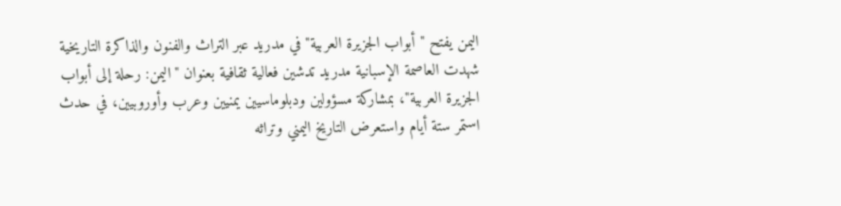اليمن يفتح "أبواب الجزيرة العربية" في مدريد عبر التراث والفنون والذاكرة التاريخية
شهدت العاصمة الإسبانية مدريد تدشين فعالية ثقافية بعنوان "اليمن: رحلة إلى أبواب الجزيرة العربية"، بمشاركة مسؤولين ودبلوماسيين يمنيين وعرب وأوروبيين، في حدث استمر ستة أيام واستعرض التاريخ اليمني وتراثه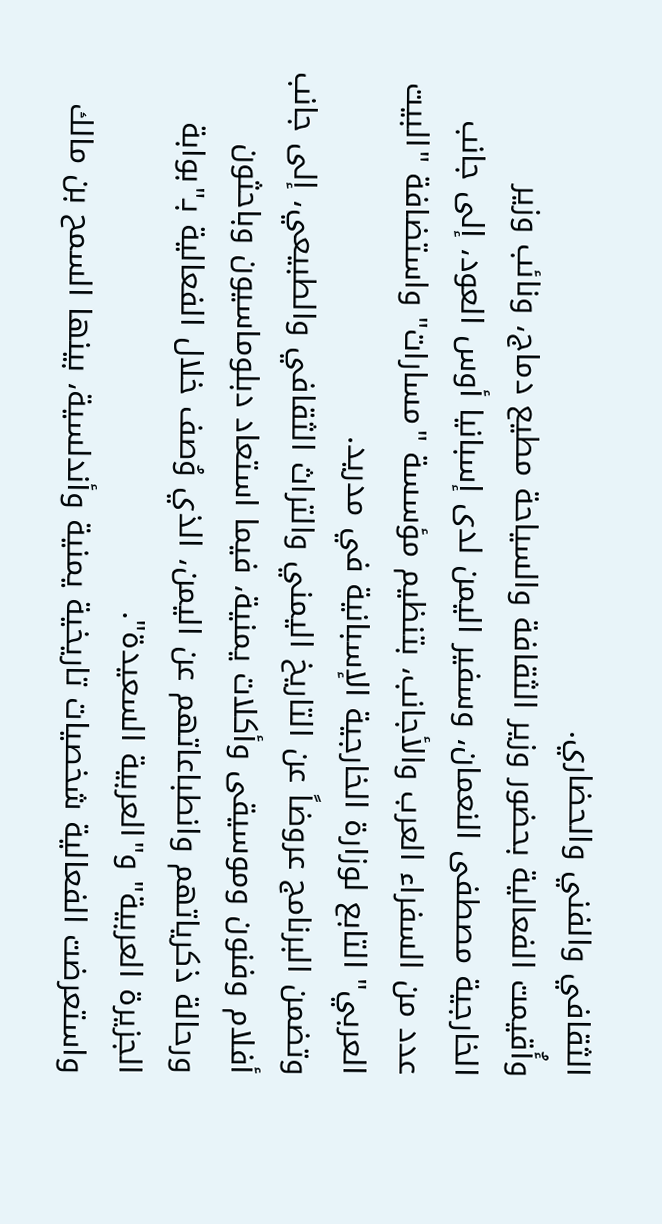الثقافي والفني والحضاري.
وأُقيمت الفعالية بحضور وزير الثقافة والسياحة مطيع دماج، ونائب وزير الخارجية مصطفى النعمان، وسفير اليمن لدى إسبانيا أوس العود، إلى جانب عدد من السفراء العرب والأجانب، بتنظيم مؤسسة "مسارات" واستضافة "البيت العربي" التابع لوزارة الخارجية الإسبانية في مدريد.
وتضمن البرنامج عروضاً عن التاريخ اليمني والتراث الثقافي والطبيعي، إلى جانب أفلام وفنون وموسيقى وأكلات يمنية، فيما استعاد دبلوماسيون وباحثون ورحالة ذكرياتهم وانطباعاتهم عن اليمن، الذي وُصف خلال الفعالية بـ"بوابة الجزيرة العربية" و"العربية السعيدة".
واستعرضت الفعالية شخصيات تاريخية يمنية وأندلسية، بينها السمح بن مالك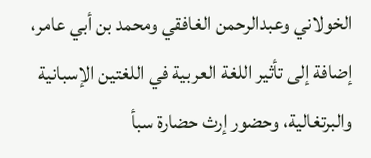الخولاني وعبدالرحمن الغافقي ومحمد بن أبي عامر، إضافة إلى تأثير اللغة العربية في اللغتين الإسبانية والبرتغالية، وحضور إرث حضارة سبأ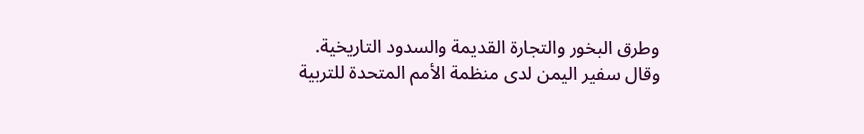وطرق البخور والتجارة القديمة والسدود التاريخية.
وقال سفير اليمن لدى منظمة الأمم المتحدة للتربية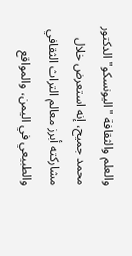والعلم والثقافة "اليونسكو" الدكتور محمد جميح، إنه استعرض خلال مشاركته أبرز معالم التراث الثقافي والطبيعي في اليمن، والمواقع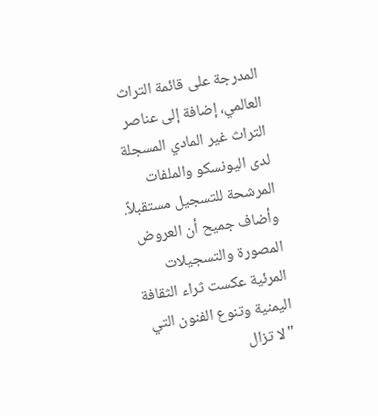المدرجة على قائمة التراث العالمي، إضافة إلى عناصر التراث غير المادي المسجلة لدى اليونسكو والملفات المرشحة للتسجيل مستقبلاً.
وأضاف جميح أن العروض المصورة والتسجيلات المرئية عكست ثراء الثقافة اليمنية وتنوع الفنون التي "لا تزال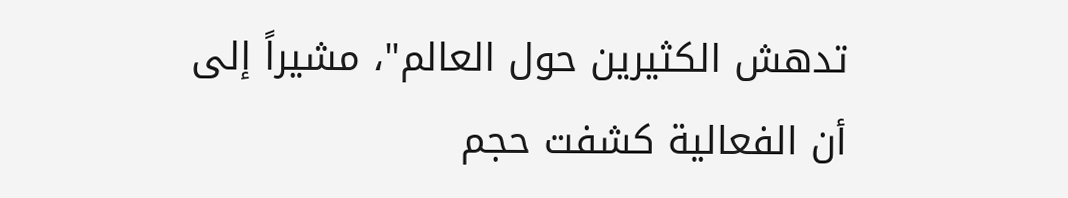تدهش الكثيرين حول العالم"، مشيراً إلى أن الفعالية كشفت حجم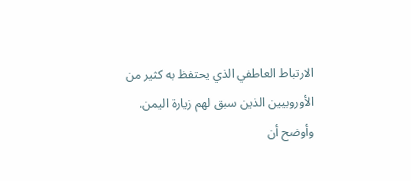الارتباط العاطفي الذي يحتفظ به كثير من الأوروبيين الذين سبق لهم زيارة اليمن.
وأوضح أن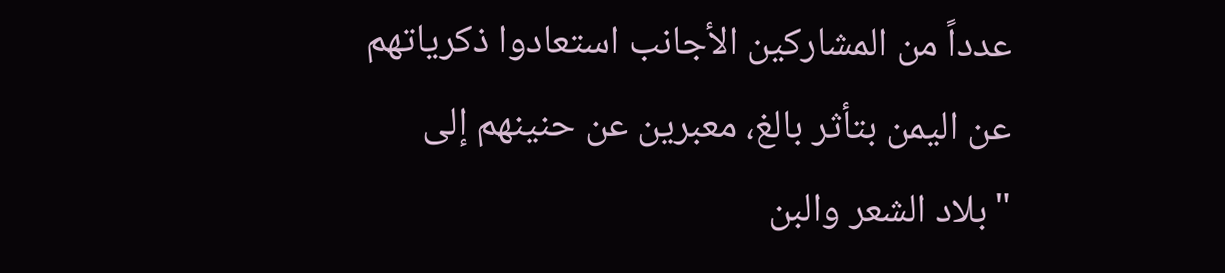عدداً من المشاركين الأجانب استعادوا ذكرياتهم عن اليمن بتأثر بالغ، معبرين عن حنينهم إلى "بلاد الشعر والبن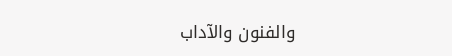والفنون والآداب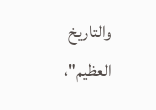والتاريخ العظيم"،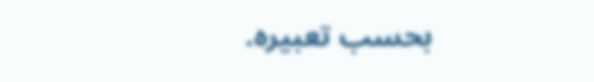بحسب تعبيره.